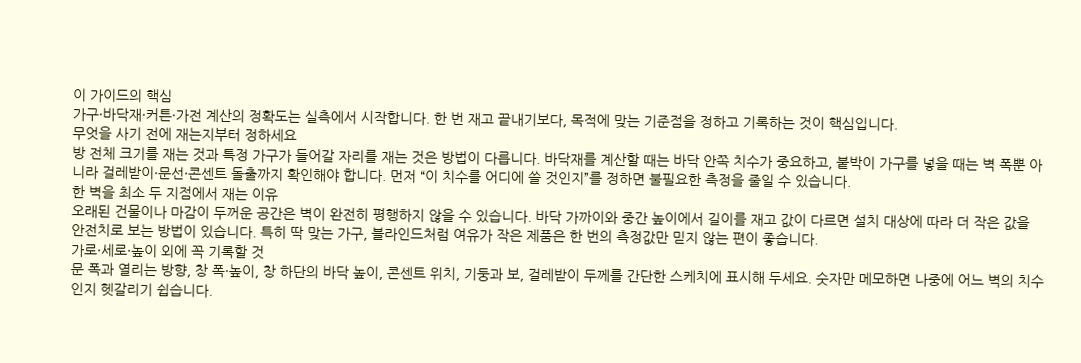이 가이드의 핵심
가구·바닥재·커튼·가전 계산의 정확도는 실측에서 시작합니다. 한 번 재고 끝내기보다, 목적에 맞는 기준점을 정하고 기록하는 것이 핵심입니다.
무엇을 사기 전에 재는지부터 정하세요
방 전체 크기를 재는 것과 특정 가구가 들어갈 자리를 재는 것은 방법이 다릅니다. 바닥재를 계산할 때는 바닥 안쪽 치수가 중요하고, 붙박이 가구를 넣을 때는 벽 폭뿐 아니라 걸레받이·문선·콘센트 돌출까지 확인해야 합니다. 먼저 “이 치수를 어디에 쓸 것인지”를 정하면 불필요한 측정을 줄일 수 있습니다.
한 벽을 최소 두 지점에서 재는 이유
오래된 건물이나 마감이 두꺼운 공간은 벽이 완전히 평행하지 않을 수 있습니다. 바닥 가까이와 중간 높이에서 길이를 재고 값이 다르면 설치 대상에 따라 더 작은 값을 안전치로 보는 방법이 있습니다. 특히 딱 맞는 가구, 블라인드처럼 여유가 작은 제품은 한 번의 측정값만 믿지 않는 편이 좋습니다.
가로·세로·높이 외에 꼭 기록할 것
문 폭과 열리는 방향, 창 폭·높이, 창 하단의 바닥 높이, 콘센트 위치, 기둥과 보, 걸레받이 두께를 간단한 스케치에 표시해 두세요. 숫자만 메모하면 나중에 어느 벽의 치수인지 헷갈리기 쉽습니다.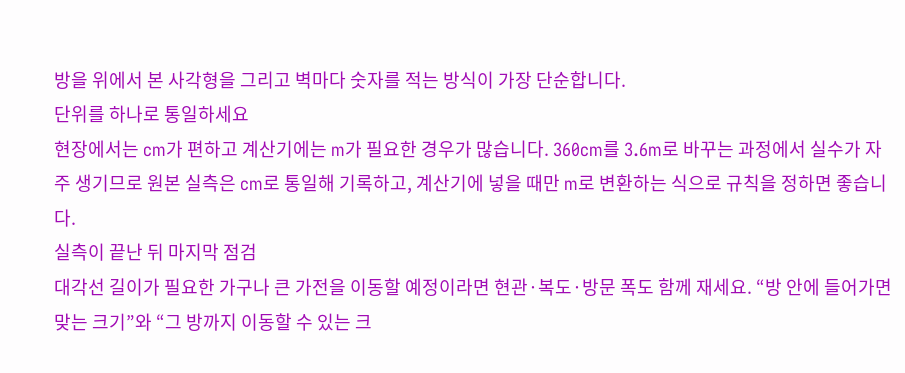방을 위에서 본 사각형을 그리고 벽마다 숫자를 적는 방식이 가장 단순합니다.
단위를 하나로 통일하세요
현장에서는 cm가 편하고 계산기에는 m가 필요한 경우가 많습니다. 360cm를 3.6m로 바꾸는 과정에서 실수가 자주 생기므로 원본 실측은 cm로 통일해 기록하고, 계산기에 넣을 때만 m로 변환하는 식으로 규칙을 정하면 좋습니다.
실측이 끝난 뒤 마지막 점검
대각선 길이가 필요한 가구나 큰 가전을 이동할 예정이라면 현관·복도·방문 폭도 함께 재세요. “방 안에 들어가면 맞는 크기”와 “그 방까지 이동할 수 있는 크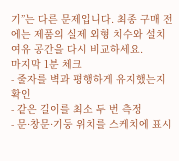기”는 다른 문제입니다. 최종 구매 전에는 제품의 실제 외형 치수와 설치 여유 공간을 다시 비교하세요.
마지막 1분 체크
- 줄자를 벽과 평행하게 유지했는지 확인
- 같은 길이를 최소 두 번 측정
- 문·창문·기둥 위치를 스케치에 표시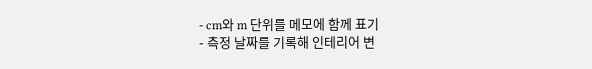- cm와 m 단위를 메모에 함께 표기
- 측정 날짜를 기록해 인테리어 변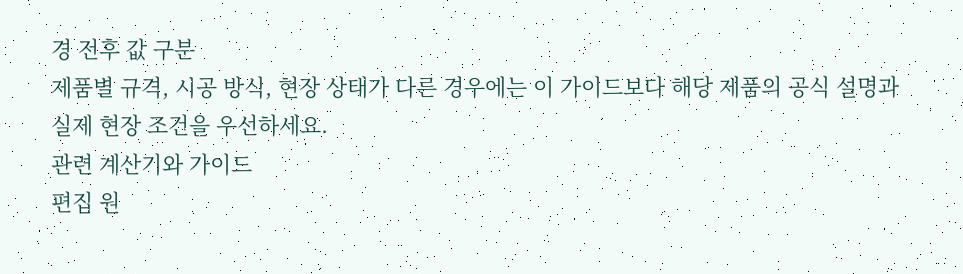경 전후 값 구분
제품별 규격, 시공 방식, 현장 상태가 다른 경우에는 이 가이드보다 해당 제품의 공식 설명과 실제 현장 조건을 우선하세요.
관련 계산기와 가이드
편집 원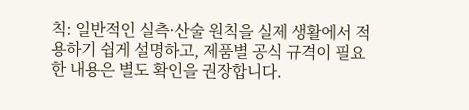칙: 일반적인 실측·산술 원칙을 실제 생활에서 적용하기 쉽게 설명하고, 제품별 공식 규격이 필요한 내용은 별도 확인을 권장합니다.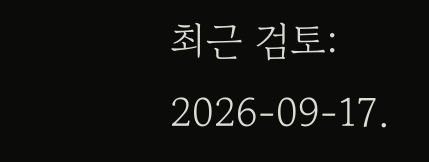최근 검토: 2026-09-17.